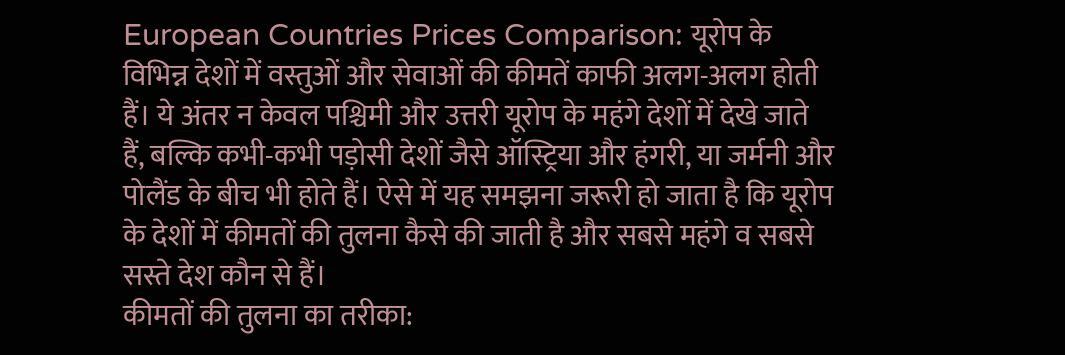European Countries Prices Comparison: यूरोप के विभिन्न देशों में वस्तुओं और सेवाओं की कीमतें काफी अलग-अलग होती हैं। ये अंतर न केवल पश्चिमी और उत्तरी यूरोप के महंगे देशों में देखे जाते हैं, बल्कि कभी-कभी पड़ोसी देशों जैसे ऑस्ट्रिया और हंगरी, या जर्मनी और पोलैंड के बीच भी होते हैं। ऐसे में यह समझना जरूरी हो जाता है कि यूरोप के देशों में कीमतों की तुलना कैसे की जाती है और सबसे महंगे व सबसे सस्ते देश कौन से हैं।
कीमतों की तुलना का तरीका: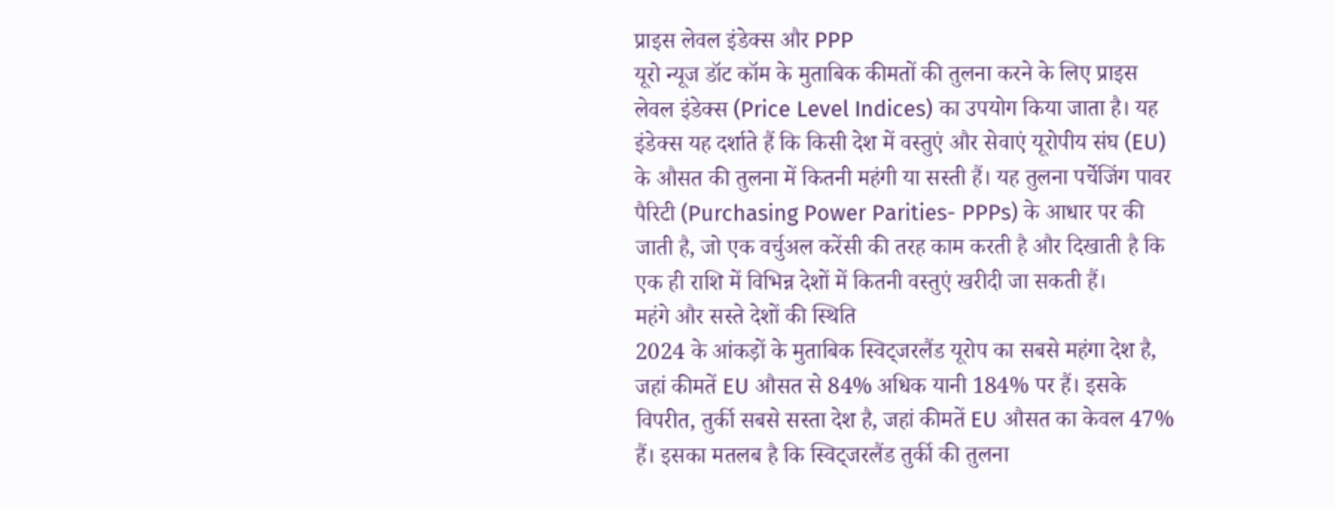प्राइस लेवल इंडेक्स और PPP
यूरो न्यूज डॉट कॉम के मुताबिक कीमतों की तुलना करने के लिए प्राइस लेवल इंडेक्स (Price Level Indices) का उपयोग किया जाता है। यह इंडेक्स यह दर्शाते हैं कि किसी देश में वस्तुएं और सेवाएं यूरोपीय संघ (EU) के औसत की तुलना में कितनी महंगी या सस्ती हैं। यह तुलना पर्चेजिंग पावर पैरिटी (Purchasing Power Parities- PPPs) के आधार पर की जाती है, जो एक वर्चुअल करेंसी की तरह काम करती है और दिखाती है कि एक ही राशि में विभिन्न देशों में कितनी वस्तुएं खरीदी जा सकती हैं।
महंगे और सस्ते देशों की स्थिति
2024 के आंकड़ों के मुताबिक स्विट्जरलैंड यूरोप का सबसे महंगा देश है, जहां कीमतें EU औसत से 84% अधिक यानी 184% पर हैं। इसके विपरीत, तुर्की सबसे सस्ता देश है, जहां कीमतें EU औसत का केवल 47% हैं। इसका मतलब है कि स्विट्जरलैंड तुर्की की तुलना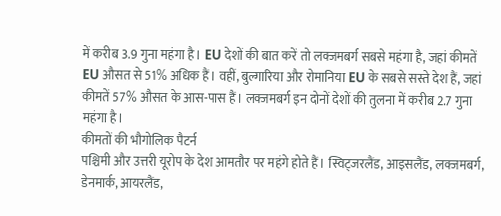में करीब 3.9 गुना महंगा है। EU देशों की बात करें तो लक्जमबर्ग सबसे महंगा है, जहां कीमतें EU औसत से 51% अधिक हैं। वहीं, बुल्गारिया और रोमानिया EU के सबसे सस्ते देश हैं, जहां कीमतें 57% औसत के आस-पास हैं। लक्जमबर्ग इन दोनों देशों की तुलना में करीब 2.7 गुना महंगा है।
कीमतों की भौगोलिक पैटर्न
पश्चिमी और उत्तरी यूरोप के देश आमतौर पर महंगे होते हैं। स्विट्जरलैंड, आइसलैंड, लक्जमबर्ग, डेनमार्क, आयरलैंड,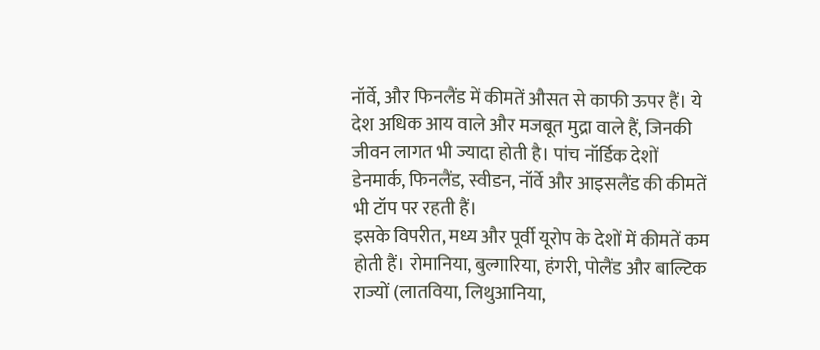नॉर्वे, और फिनलैंड में कीमतें औसत से काफी ऊपर हैं। ये देश अधिक आय वाले और मजबूत मुद्रा वाले हैं, जिनकी जीवन लागत भी ज्यादा होती है। पांच नॉर्डिक देशों डेनमार्क, फिनलैंड, स्वीडन, नॉर्वे और आइसलैंड की कीमतें भी टॉप पर रहती हैं।
इसके विपरीत, मध्य और पूर्वी यूरोप के देशों में कीमतें कम होती हैं। रोमानिया, बुल्गारिया, हंगरी, पोलैंड और बाल्टिक राज्यों (लातविया, लिथुआनिया,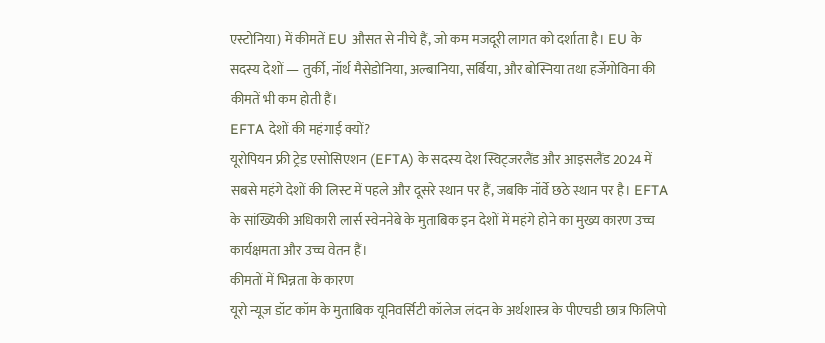एस्टोनिया) में कीमतें EU औसत से नीचे हैं, जो कम मजदूरी लागत को दर्शाता है। EU के सदस्य देशों — तुर्की, नॉर्थ मैसेडोनिया, अल्बानिया, सर्बिया, और बोस्निया तथा हर्जेगोविना की कीमतें भी कम होती हैं।
EFTA देशों की महंगाई क्यों?
यूरोपियन फ्री ट्रेड एसोसिएशन (EFTA) के सदस्य देश स्विट्जरलैंड और आइसलैंड 2024 में सबसे महंगे देशों की लिस्ट में पहले और दूसरे स्थान पर हैं, जबकि नॉर्वे छठे स्थान पर है। EFTA के सांख्यिकी अधिकारी लार्स स्वेननेबे के मुताबिक इन देशों में महंगे होने का मुख्य कारण उच्च कार्यक्षमता और उच्च वेतन हैं।
कीमतों में भिन्नता के कारण
यूरो न्यूज डॉट कॉम के मुताबिक यूनिवर्सिटी कॉलेज लंदन के अर्थशास्त्र के पीएचडी छात्र फिलिपो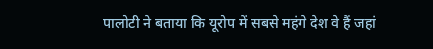पालोटी ने बताया कि यूरोप में सबसे महंगे देश वे हैं जहां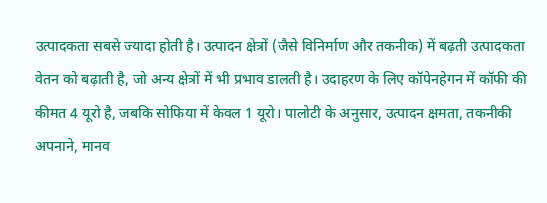उत्पादकता सबसे ज्यादा होती है। उत्पादन क्षेत्रों (जैसे विनिर्माण और तकनीक) में बढ़ती उत्पादकता वेतन को बढ़ाती है, जो अन्य क्षेत्रों में भी प्रभाव डालती है। उदाहरण के लिए कॉपेनहेगन में कॉफी की कीमत 4 यूरो है, जबकि सोफिया में केवल 1 यूरो। पालोटी के अनुसार, उत्पादन क्षमता, तकनीकी अपनाने, मानव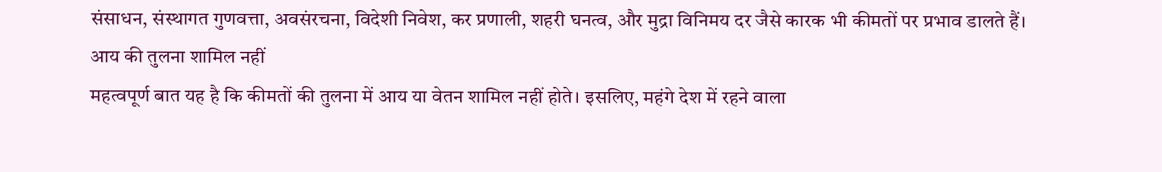संसाधन, संस्थागत गुणवत्ता, अवसंरचना, विदेशी निवेश, कर प्रणाली, शहरी घनत्व, और मुद्रा विनिमय दर जैसे कारक भी कीमतों पर प्रभाव डालते हैं।
आय की तुलना शामिल नहीं
महत्वपूर्ण बात यह है कि कीमतों की तुलना में आय या वेतन शामिल नहीं होते। इसलिए, महंगे देश में रहने वाला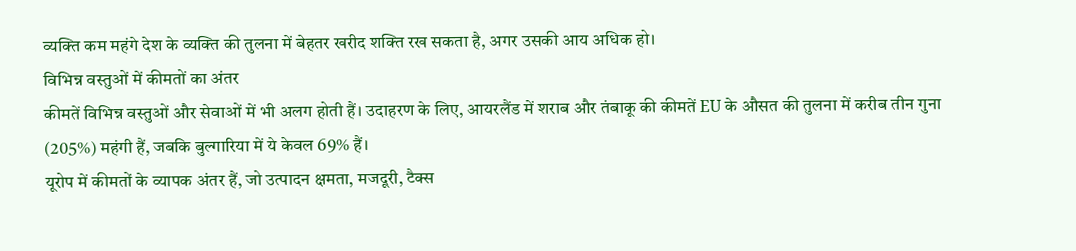व्यक्ति कम महंगे देश के व्यक्ति की तुलना में बेहतर खरीद शक्ति रख सकता है, अगर उसकी आय अधिक हो।
विभिन्न वस्तुओं में कीमतों का अंतर
कीमतें विभिन्न वस्तुओं और सेवाओं में भी अलग होती हैं। उदाहरण के लिए, आयरलैंड में शराब और तंबाकू की कीमतें EU के औसत की तुलना में करीब तीन गुना (205%) महंगी हैं, जबकि बुल्गारिया में ये केवल 69% हैं।
यूरोप में कीमतों के व्यापक अंतर हैं, जो उत्पादन क्षमता, मजदूरी, टैक्स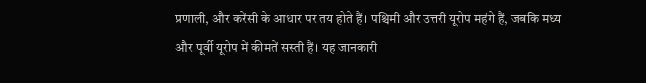प्रणाली, और करेंसी के आधार पर तय होते हैं। पश्चिमी और उत्तरी यूरोप महंगे हैं, जबकि मध्य और पूर्वी यूरोप में कीमतें सस्ती हैं। यह जानकारी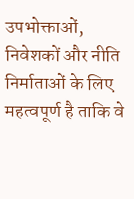उपभोक्ताओं, निवेशकों और नीति निर्माताओं के लिए महत्वपूर्ण है ताकि वे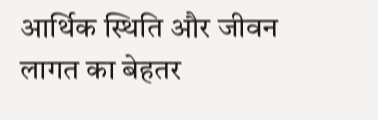आर्थिक स्थिति और जीवन लागत का बेहतर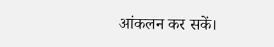आंकलन कर सकें।